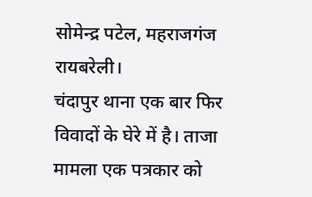सोमेन्द्र पटेल, महराजगंज रायबरेली।
चंदापुर थाना एक बार फिर विवादों के घेरे में है। ताजा मामला एक पत्रकार को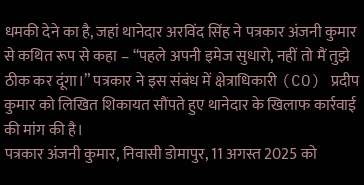धमकी देने का है, जहां थानेदार अरविंद सिंह ने पत्रकार अंजनी कुमार से कथित रूप से कहा – “पहले अपनी इमेज सुधारो, नहीं तो मैं तुझे ठीक कर दूंगा।” पत्रकार ने इस संबंध में क्षेत्राधिकारी (CO) प्रदीप कुमार को लिखित शिकायत सौंपते हुए थानेदार के खिलाफ कार्रवाई की मांग की है।
पत्रकार अंजनी कुमार, निवासी डोमापुर, 11 अगस्त 2025 को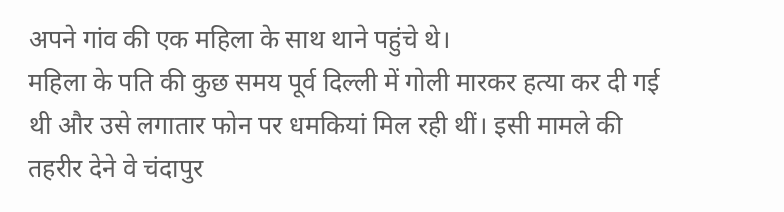अपने गांव की एक महिला के साथ थाने पहुंचे थे।
महिला के पति की कुछ समय पूर्व दिल्ली में गोली मारकर हत्या कर दी गई थी और उसे लगातार फोन पर धमकियां मिल रही थीं। इसी मामले की तहरीर देने वे चंदापुर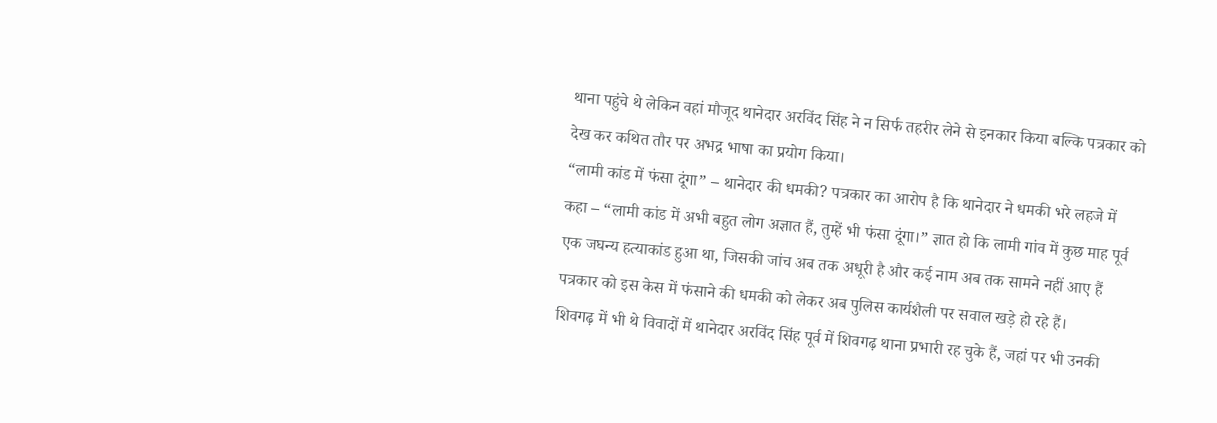थाना पहुंचे थे लेकिन वहां मौजूद थानेदार अरविंद सिंह ने न सिर्फ तहरीर लेने से इनकार किया बल्कि पत्रकार को देख कर कथित तौर पर अभद्र भाषा का प्रयोग किया।
“लामी कांड में फंसा दूंगा” – थानेदार की धमकी? पत्रकार का आरोप है कि थानेदार ने धमकी भरे लहजे में कहा – “लामी कांड में अभी बहुत लोग अज्ञात हैं, तुम्हें भी फंसा दूंगा।” ज्ञात हो कि लामी गांव में कुछ माह पूर्व एक जघन्य हत्याकांड हुआ था, जिसकी जांच अब तक अधूरी है और कई नाम अब तक सामने नहीं आए हैं पत्रकार को इस केस में फंसाने की धमकी को लेकर अब पुलिस कार्यशैली पर सवाल खड़े हो रहे हैं।
शिवगढ़ में भी थे विवादों में थानेदार अरविंद सिंह पूर्व में शिवगढ़ थाना प्रभारी रह चुके हैं, जहां पर भी उनकी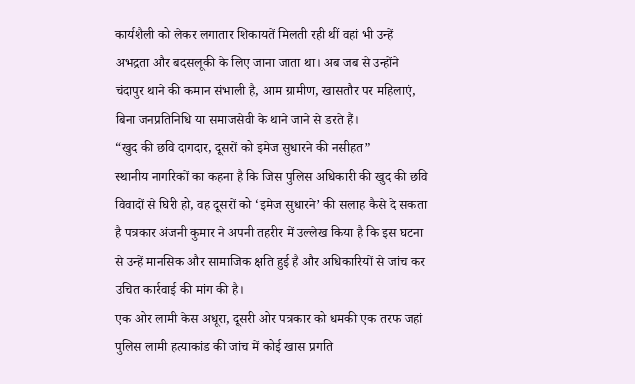कार्यशैली को लेकर लगातार शिकायतें मिलती रही थीं वहां भी उन्हें अभद्रता और बदसलूकी के लिए जाना जाता था। अब जब से उन्होंने चंदापुर थाने की कमान संभाली है, आम ग्रामीण, खासतौर पर महिलाएं, बिना जनप्रतिनिधि या समाजसेवी के थाने जाने से डरते हैं।
“खुद की छवि दागदार, दूसरों को इमेज सुधारने की नसीहत”
स्थानीय नागरिकों का कहना है कि जिस पुलिस अधिकारी की खुद की छवि विवादों से घिरी हो, वह दूसरों को ‘इमेज सुधारने’ की सलाह कैसे दे सकता है पत्रकार अंजनी कुमार ने अपनी तहरीर में उल्लेख किया है कि इस घटना से उन्हें मानसिक और सामाजिक क्षति हुई है और अधिकारियों से जांच कर उचित कार्रवाई की मांग की है।
एक ओर लामी केस अधूरा, दूसरी ओर पत्रकार को धमकी एक तरफ जहां पुलिस लामी हत्याकांड की जांच में कोई खास प्रगति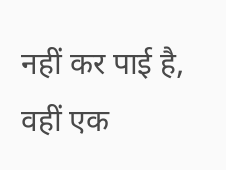नहीं कर पाई है, वहीं एक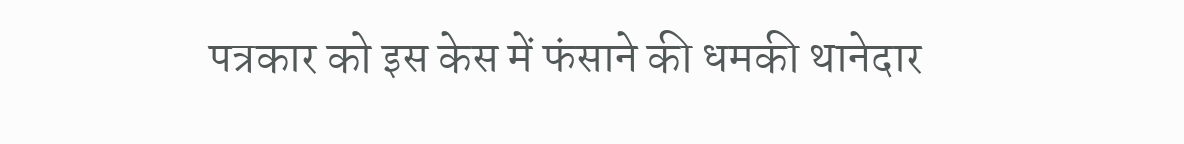पत्रकार को इस केस में फंसाने की धमकी थानेदार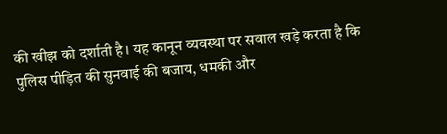की खीझ को दर्शाती है। यह कानून व्यवस्था पर सवाल खड़े करता है कि पुलिस पीड़ित की सुनवाई की बजाय, धमकी और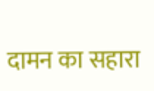दामन का सहारा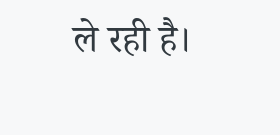ले रही है।